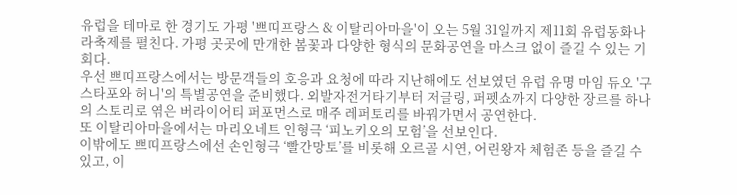유럽을 테마로 한 경기도 가평 '쁘띠프랑스 & 이탈리아마을'이 오는 5월 31일까지 제11회 유럽동화나라축제를 펼친다. 가평 곳곳에 만개한 봄꽃과 다양한 형식의 문화공연을 마스크 없이 즐길 수 있는 기회다.
우선 쁘띠프랑스에서는 방문객들의 호응과 요청에 따라 지난해에도 선보였던 유럽 유명 마임 듀오 '구스타포와 허니'의 특별공연을 준비했다. 외발자전거타기부터 저글링, 퍼펫쇼까지 다양한 장르를 하나의 스토리로 엮은 버라이어티 퍼포먼스로 매주 레퍼토리를 바꿔가면서 공연한다.
또 이탈리아마을에서는 마리오네트 인형극 ‘피노키오의 모험’을 선보인다.
이밖에도 쁘띠프랑스에선 손인형극 ‘빨간망토’를 비롯해 오르골 시연, 어린왕자 체험존 등을 즐길 수 있고, 이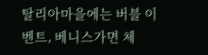탈리아마을에는 버블 이벤트, 베니스가면 체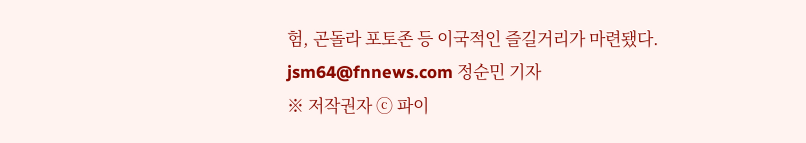험, 곤돌라 포토존 등 이국적인 즐길거리가 마련됐다.
jsm64@fnnews.com 정순민 기자
※ 저작권자 ⓒ 파이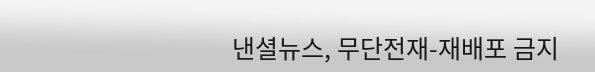낸셜뉴스, 무단전재-재배포 금지